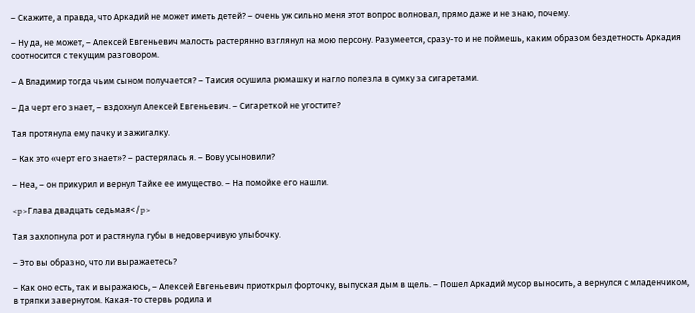– Скажите, а правда, что Аркадий не может иметь детей? – очень уж сильно меня этот вопрос волновал, прямо даже и не знаю, почему.

– Ну да, не может, – Алексей Евгеньевич малость растерянно взглянул на мою персону. Разумеется, сразу-то и не поймешь, каким образом бездетность Аркадия соотносится с текущим разговором.

– А Владимир тогда чьим сыном получается? – Таисия осушила рюмашку и нагло полезла в сумку за сигаретами.

– Да черт его знает, – вздохнул Алексей Евгеньевич. – Сигареткой не угостите?

Тая протянула ему пачку и зажигалку.

– Как это «черт его знает»? – растерялась я. – Вову усыновили?

– Неа, – он прикурил и вернул Тайке ее имущество. – На помойке его нашли.

<p>Глава двадцать седьмая</p>

Тая захлопнула рот и растянула губы в недоверчивую улыбочку.

– Это вы образно, что ли выражаетесь?

– Как оно есть, так и выражаюсь, – Алексей Евгеньевич приоткрыл форточку, выпуская дым в щель. – Пошел Аркадий мусор выносить, а вернулся с младенчиком, в тряпки завернутом. Какая-то стервь родила и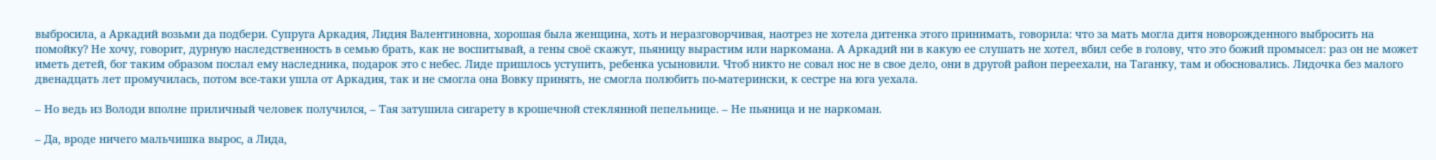выбросила, а Аркадий возьми да подбери. Супруга Аркадия, Лидия Валентиновна, хорошая была женщина, хоть и неразговорчивая, наотрез не хотела дитенка этого принимать, говорила: что за мать могла дитя новорожденного выбросить на помойку? Не хочу, говорит, дурную наследственность в семью брать, как не воспитывай, а гены своё скажут, пьяницу вырастим или наркомана. А Аркадий ни в какую ее слушать не хотел, вбил себе в голову, что это божий промысел: раз он не может иметь детей, бог таким образом послал ему наследника, подарок это с небес. Лиде пришлось уступить, ребенка усыновили. Чтоб никто не совал нос не в свое дело, они в другой район переехали, на Таганку, там и обосновались. Лидочка без малого двенадцать лет промучилась, потом все-таки ушла от Аркадия, так и не смогла она Вовку принять, не смогла полюбить по-матерински, к сестре на юга уехала.

– Но ведь из Володи вполне приличный человек получился, – Тая затушила сигарету в крошечной стеклянной пепельнице. – Не пьяница и не наркоман.

– Да, вроде ничего мальчишка вырос, а Лида,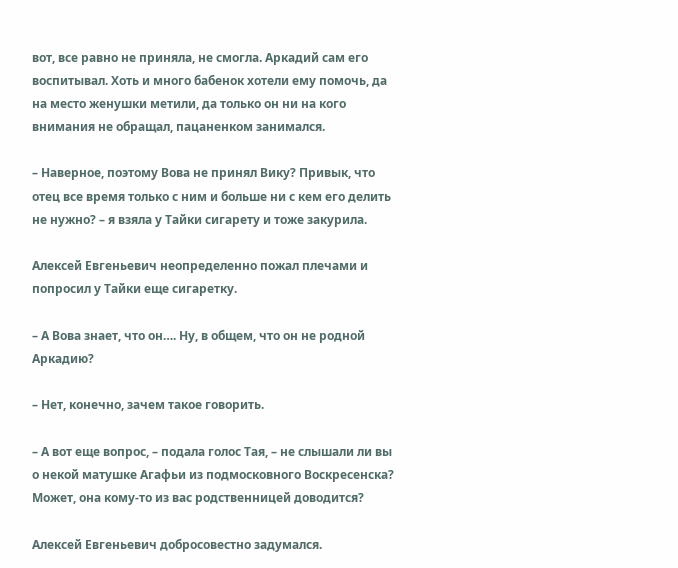вот, все равно не приняла, не смогла. Аркадий сам его воспитывал. Хоть и много бабенок хотели ему помочь, да на место женушки метили, да только он ни на кого внимания не обращал, пацаненком занимался.

– Наверное, поэтому Вова не принял Вику? Привык, что отец все время только с ним и больше ни с кем его делить не нужно? – я взяла у Тайки сигарету и тоже закурила.

Алексей Евгеньевич неопределенно пожал плечами и попросил у Тайки еще сигаретку.

– А Вова знает, что он…. Ну, в общем, что он не родной Аркадию?

– Нет, конечно, зачем такое говорить.

– А вот еще вопрос, – подала голос Тая, – не слышали ли вы о некой матушке Агафьи из подмосковного Воскресенска? Может, она кому-то из вас родственницей доводится?

Алексей Евгеньевич добросовестно задумался.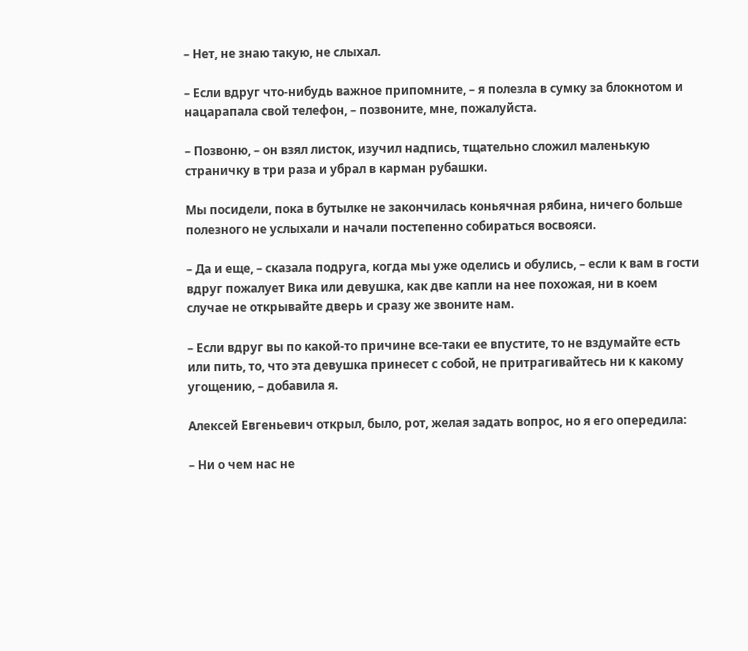– Нет, не знаю такую, не слыхал.

– Если вдруг что-нибудь важное припомните, – я полезла в сумку за блокнотом и нацарапала свой телефон, – позвоните, мне, пожалуйста.

– Позвоню, – он взял листок, изучил надпись, тщательно сложил маленькую страничку в три раза и убрал в карман рубашки.

Мы посидели, пока в бутылке не закончилась коньячная рябина, ничего больше полезного не услыхали и начали постепенно собираться восвояси.

– Да и еще, – сказала подруга, когда мы уже оделись и обулись, – если к вам в гости вдруг пожалует Вика или девушка, как две капли на нее похожая, ни в коем случае не открывайте дверь и сразу же звоните нам.

– Если вдруг вы по какой-то причине все-таки ее впустите, то не вздумайте есть или пить, то, что эта девушка принесет с собой, не притрагивайтесь ни к какому угощению, – добавила я.

Алексей Евгеньевич открыл, было, рот, желая задать вопрос, но я его опередила:

– Ни о чем нас не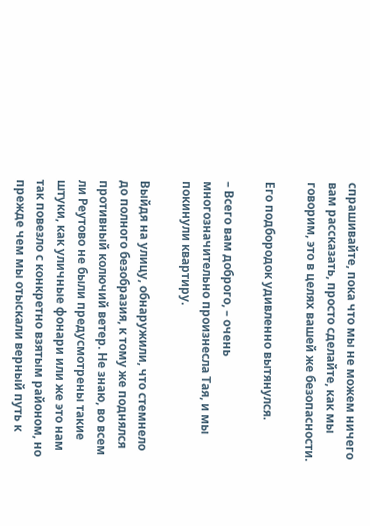спрашивайте, пока что мы не можем ничего вам рассказать, просто сделайте, как мы говорим, это в целях вашей же безопасности.

Его подбородок удивленно вытянулся.

– Всего вам доброго, – очень многозначительно произнесла Тая, и мы покинули квартиру.

Выйдя на улицу, обнаружили, что стемнело до полного безобразия, к тому же поднялся противный колючий ветер. Не знаю, во всем ли Реутово не были предусмотрены такие штуки, как уличные фонари или же это нам так повезло с конкретно взятым районом, но прежде чем мы отыскали верный путь к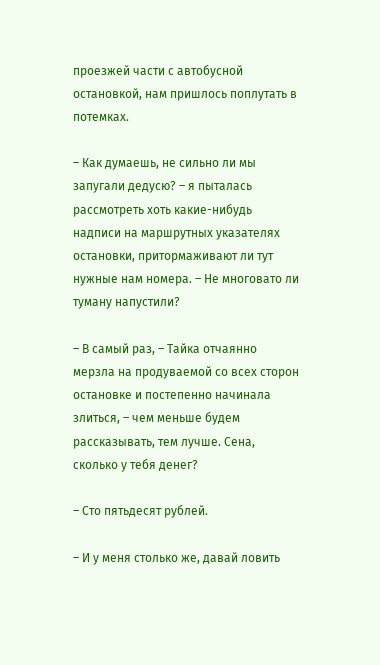проезжей части с автобусной остановкой, нам пришлось поплутать в потемках.

– Как думаешь, не сильно ли мы запугали дедусю? – я пыталась рассмотреть хоть какие-нибудь надписи на маршрутных указателях остановки, притормаживают ли тут нужные нам номера. – Не многовато ли туману напустили?

– В самый раз, – Тайка отчаянно мерзла на продуваемой со всех сторон остановке и постепенно начинала злиться, – чем меньше будем рассказывать, тем лучше. Сена, сколько у тебя денег?

– Сто пятьдесят рублей.

– И у меня столько же, давай ловить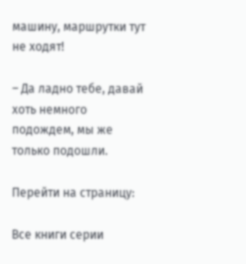машину, маршрутки тут не ходят!

– Да ладно тебе, давай хоть немного подождем, мы же только подошли.

Перейти на страницу:

Все книги серии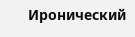Иронический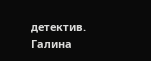детектив. Галина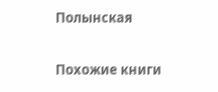Полынская

Похожие книги